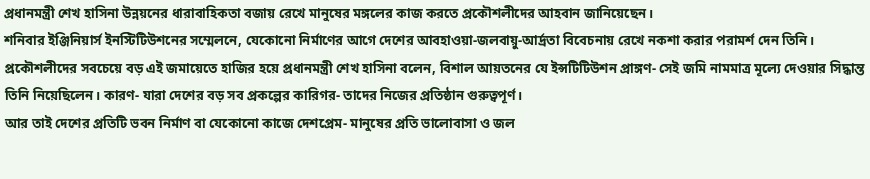প্রধানমন্ত্রী শেখ হাসিনা উন্নয়নের ধারাবাহিকতা বজায় রেখে মানুষের মঙ্গলের কাজ করতে প্রকৌশলীদের আহবান জানিয়েছেন।
শনিবার ইঞ্জিনিয়ার্স ইনস্টিটিউশনের সম্মেলনে, যেকোনো নির্মাণের আগে দেশের আবহাওয়া-জলবায়ু-আর্দ্রতা বিবেচনায় রেখে নকশা করার পরামর্শ দেন তিনি।
প্রকৌশলীদের সবচেয়ে বড় এই জমায়েতে হাজির হয়ে প্রধানমন্ত্রী শেখ হাসিনা বলেন, বিশাল আয়তনের যে ইন্সটিটিউশন প্রাঙ্গণ- সেই জমি নামমাত্র মূল্যে দেওয়ার সিদ্ধান্ত তিনি নিয়েছিলেন। কারণ- যারা দেশের বড় সব প্রকল্পের কারিগর- তাদের নিজের প্রতিষ্ঠান গুরুত্বপূর্ণ।
আর তাই দেশের প্রতিটি ভবন নির্মাণ বা যেকোনো কাজে দেশপ্রেম- মানুষের প্রতি ভালোবাসা ও জল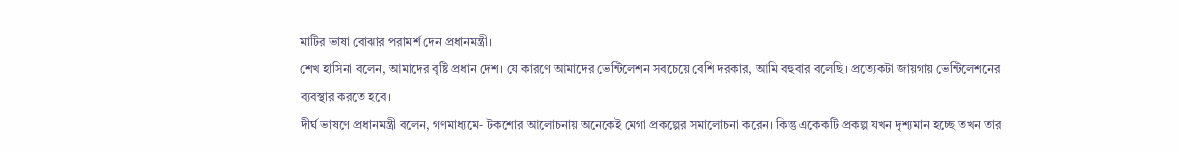মাটির ভাষা বোঝার পরামর্শ দেন প্রধানমন্ত্রী।
শেখ হাসিনা বলেন, আমাদের বৃষ্টি প্রধান দেশ। যে কারণে আমাদের ভেন্টিলেশন সবচেয়ে বেশি দরকার, আমি বহুবার বলেছি। প্রত্যেকটা জায়গায় ভেন্টিলেশনের ব্যবস্থার করতে হবে।
দীর্ঘ ভাষণে প্রধানমন্ত্রী বলেন, গণমাধ্যমে- টকশোর আলোচনায় অনেকেই মেগা প্রকল্পের সমালোচনা করেন। কিন্তু একেকটি প্রকল্প যখন দৃশ্যমান হচ্ছে তখন তার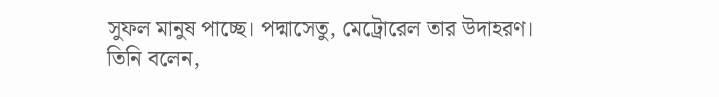সুফল মানুষ পাচ্ছে। পদ্মাসেতু, মেট্রোরেল তার উদাহরণ।
তিনি বলেন,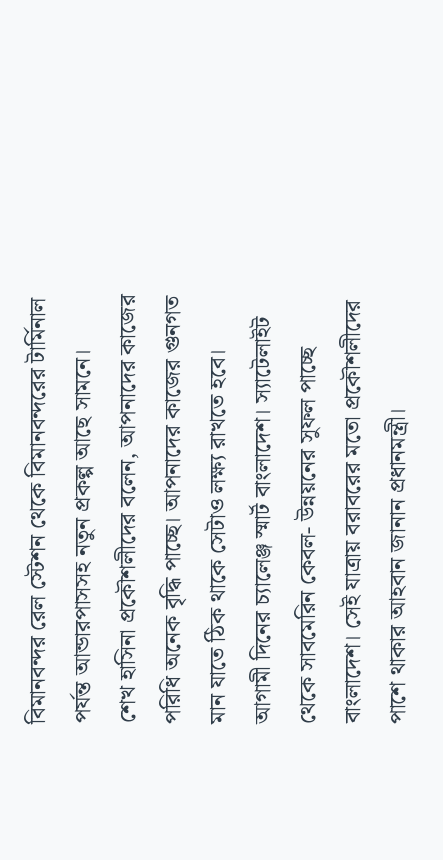বিমানবন্দর রেল স্টেশন থেকে বিমানবন্দরের টার্মিনাল পর্যন্ত আন্ডারপাসসহ নতুন প্রকল্প আছে সামনে।
শেখ হাসিনা প্রকৌশলীদের বলেন, আপনাদের কাজের পরিধি অনেক বৃদ্ধি পাচ্ছে। আপনাদের কাজের গুনগত মান যাতে ঠিক থাকে সেটাও লক্ষ্য রাখতে হবে।
আগামী দিনের চ্যালেঞ্জ স্মার্ট বাংলাদেশ। স্যাটেলাইট থেকে সাবমেরিন কেবল- উন্নয়নের সুফল পাচ্ছে বাংলাদেশ। সেই যাত্রায় বরাবরের মতো প্রকৌশলীদের পাশে থাকার আহবান জানান প্রধানমন্ত্রী।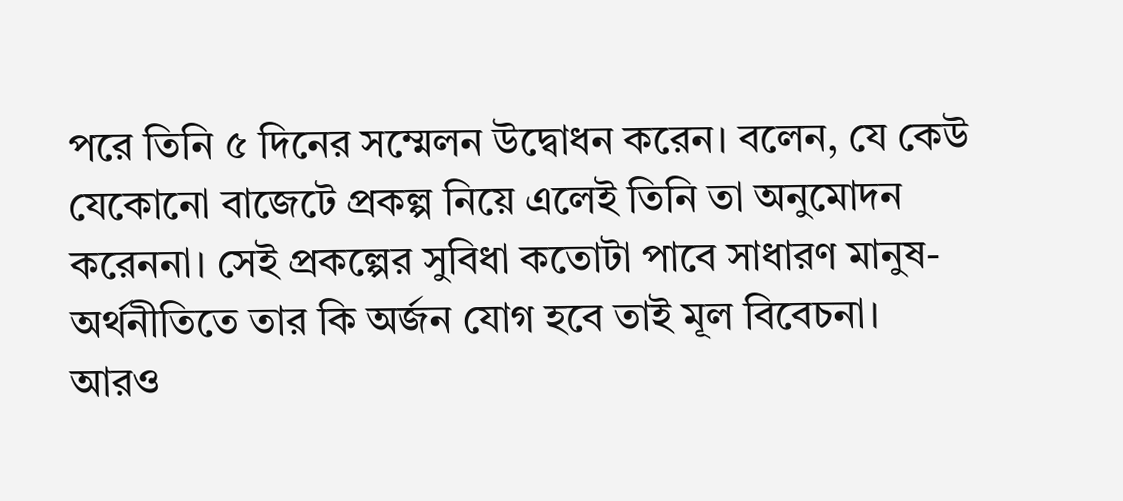পরে তিনি ৫ দিনের সম্মেলন উদ্বোধন করেন। বলেন, যে কেউ যেকোনো বাজেটে প্রকল্প নিয়ে এলেই তিনি তা অনুমোদন করেননা। সেই প্রকল্পের সুবিধা কতোটা পাবে সাধারণ মানুষ- অর্থনীতিতে তার কি অর্জন যোগ হবে তাই মূল বিবেচনা।
আরও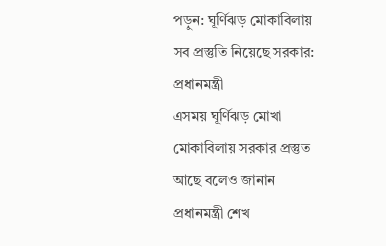পড়ুন: ঘূর্ণিঝড় মোকাবিলায় সব প্রস্তুতি নিয়েছে সরকার: প্রধানমন্ত্রী
এসময় ঘূর্ণিঝড় মোখা মোকাবিলায় সরকার প্রস্তুত আছে বলেও জানান প্রধানমন্ত্রী শেখ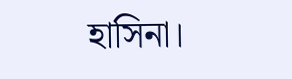হাসিনা।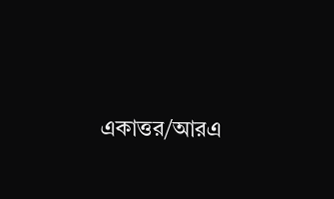একাত্তর/আরএ